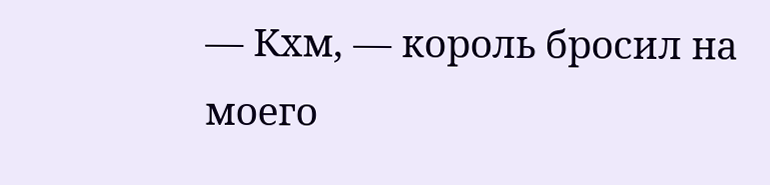— Кхм, — король бросил на моего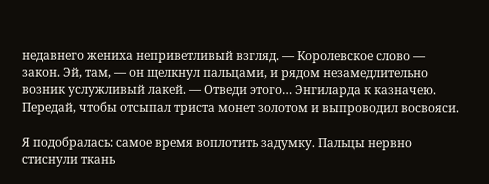недавнего жениха неприветливый взгляд. — Королевское слово — закон. Эй, там, — он щелкнул пальцами, и рядом незамедлительно возник услужливый лакей. — Отведи этого… Энгиларда к казначею. Передай, чтобы отсыпал триста монет золотом и выпроводил восвояси.

Я подобралась: самое время воплотить задумку. Пальцы нервно стиснули ткань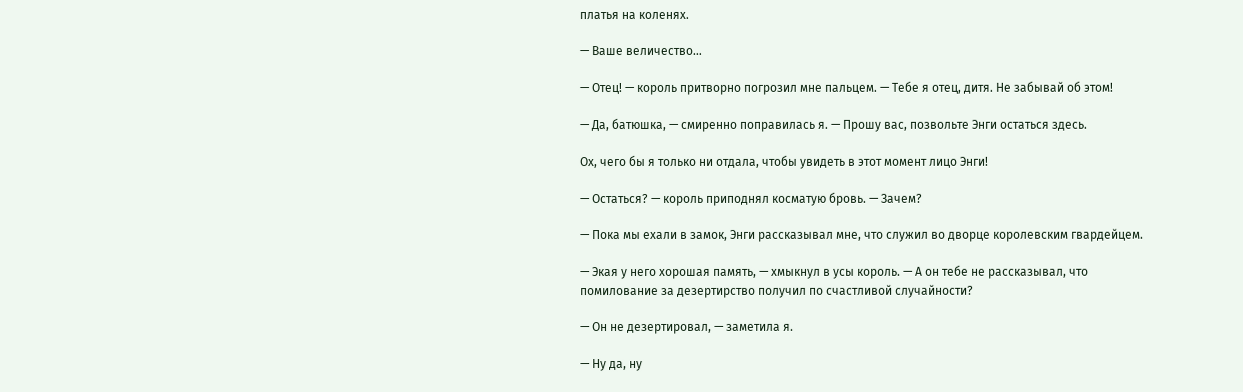платья на коленях.

— Ваше величество…

— Отец! — король притворно погрозил мне пальцем. — Тебе я отец, дитя. Не забывай об этом!

— Да, батюшка, — смиренно поправилась я. — Прошу вас, позвольте Энги остаться здесь.

Ох, чего бы я только ни отдала, чтобы увидеть в этот момент лицо Энги!

— Остаться? — король приподнял косматую бровь. — Зачем?

— Пока мы ехали в замок, Энги рассказывал мне, что служил во дворце королевским гвардейцем.

— Экая у него хорошая память, — хмыкнул в усы король. — А он тебе не рассказывал, что помилование за дезертирство получил по счастливой случайности?

— Он не дезертировал, — заметила я.

— Ну да, ну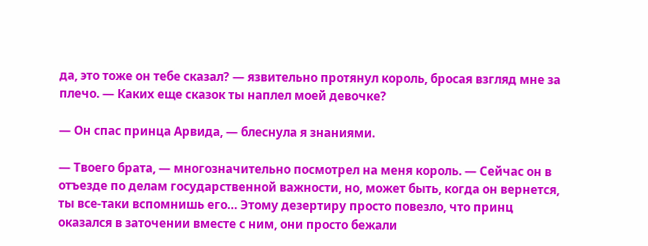да, это тоже он тебе сказал? — язвительно протянул король, бросая взгляд мне за плечо. — Каких еще сказок ты наплел моей девочке?

— Он спас принца Арвида, — блеснула я знаниями.

— Твоего брата, — многозначительно посмотрел на меня король. — Сейчас он в отъезде по делам государственной важности, но, может быть, когда он вернется, ты все-таки вспомнишь его… Этому дезертиру просто повезло, что принц оказался в заточении вместе с ним, они просто бежали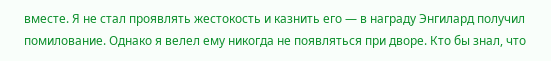вместе. Я не стал проявлять жестокость и казнить его — в награду Энгилард получил помилование. Однако я велел ему никогда не появляться при дворе. Кто бы знал, что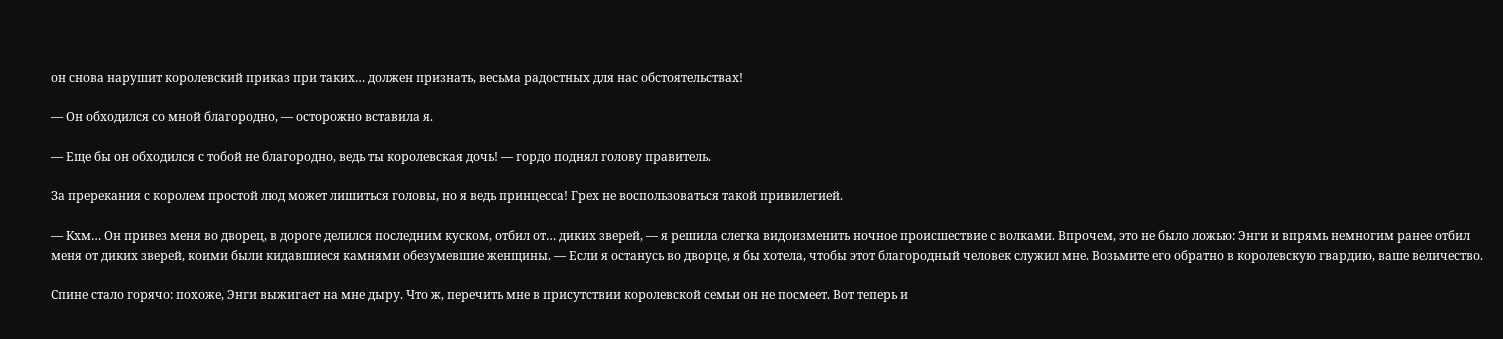он снова нарушит королевский приказ при таких… должен признать, весьма радостных для нас обстоятельствах!

— Он обходился со мной благородно, — осторожно вставила я.

— Еще бы он обходился с тобой не благородно, ведь ты королевская дочь! — гордо поднял голову правитель.

За пререкания с королем простой люд может лишиться головы, но я ведь принцесса! Грех не воспользоваться такой привилегией.

— Кхм… Он привез меня во дворец, в дороге делился последним куском, отбил от… диких зверей, — я решила слегка видоизменить ночное происшествие с волками. Впрочем, это не было ложью: Энги и впрямь немногим ранее отбил меня от диких зверей, коими были кидавшиеся камнями обезумевшие женщины. — Если я останусь во дворце, я бы хотела, чтобы этот благородный человек служил мне. Возьмите его обратно в королевскую гвардию, ваше величество.

Спине стало горячо: похоже, Энги выжигает на мне дыру. Что ж, перечить мне в присутствии королевской семьи он не посмеет. Вот теперь и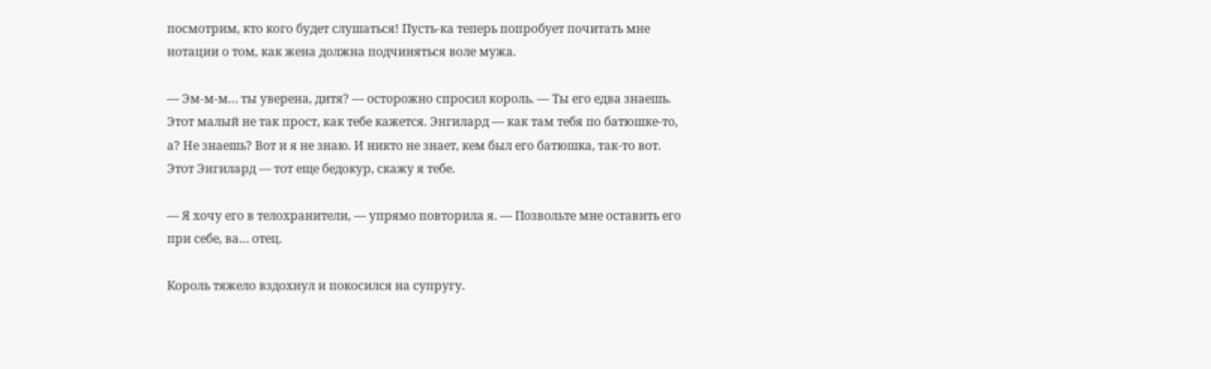посмотрим, кто кого будет слушаться! Пусть-ка теперь попробует почитать мне нотации о том, как жена должна подчиняться воле мужа.

— Эм-м-м… ты уверена, дитя? — осторожно спросил король. — Ты его едва знаешь. Этот малый не так прост, как тебе кажется. Энгилард — как там тебя по батюшке-то, а? Не знаешь? Вот и я не знаю. И никто не знает, кем был его батюшка, так-то вот. Этот Энгилард — тот еще бедокур, скажу я тебе.

— Я хочу его в телохранители, — упрямо повторила я. — Позвольте мне оставить его при себе, ва… отец.

Король тяжело вздохнул и покосился на супругу.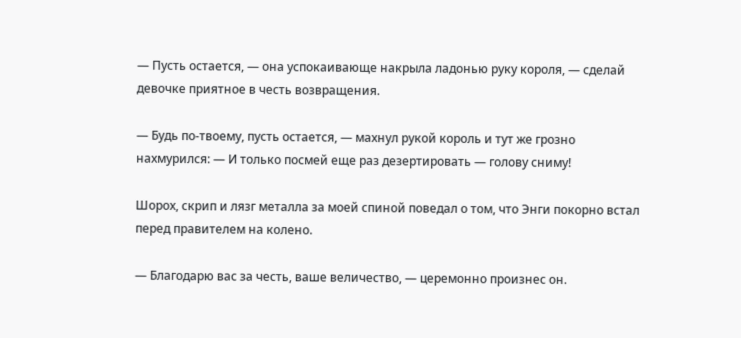— Пусть остается, — она успокаивающе накрыла ладонью руку короля, — сделай девочке приятное в честь возвращения.

— Будь по-твоему, пусть остается, — махнул рукой король и тут же грозно нахмурился: — И только посмей еще раз дезертировать — голову сниму!

Шорох, скрип и лязг металла за моей спиной поведал о том, что Энги покорно встал перед правителем на колено.

— Благодарю вас за честь, ваше величество, — церемонно произнес он.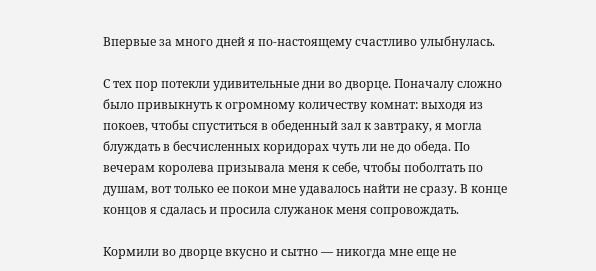Впервые за много дней я по-настоящему счастливо улыбнулась.

С тех пор потекли удивительные дни во дворце. Поначалу сложно было привыкнуть к огромному количеству комнат: выходя из покоев, чтобы спуститься в обеденный зал к завтраку, я могла блуждать в бесчисленных коридорах чуть ли не до обеда. По вечерам королева призывала меня к себе, чтобы поболтать по душам, вот только ее покои мне удавалось найти не сразу. В конце концов я сдалась и просила служанок меня сопровождать.

Кормили во дворце вкусно и сытно — никогда мне еще не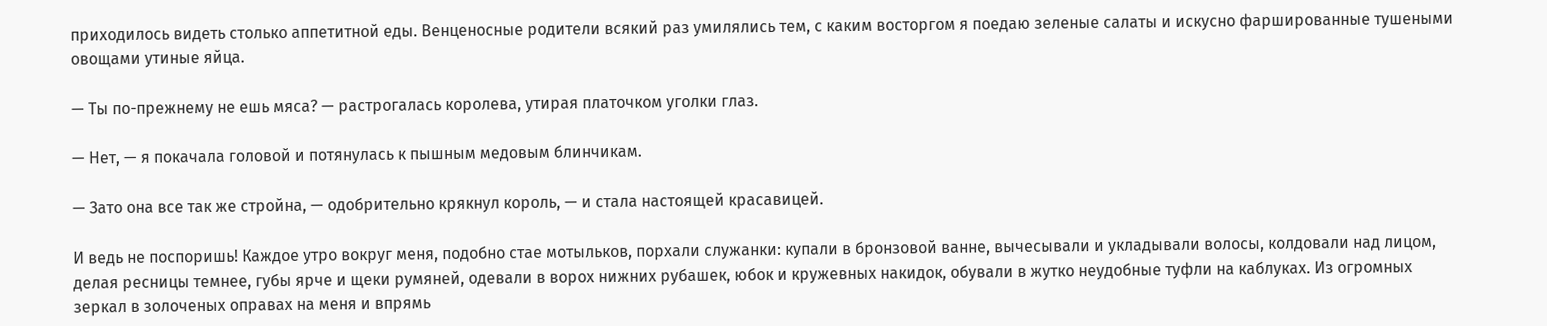приходилось видеть столько аппетитной еды. Венценосные родители всякий раз умилялись тем, с каким восторгом я поедаю зеленые салаты и искусно фаршированные тушеными овощами утиные яйца.

— Ты по-прежнему не ешь мяса? — растрогалась королева, утирая платочком уголки глаз.

— Нет, — я покачала головой и потянулась к пышным медовым блинчикам.

— Зато она все так же стройна, — одобрительно крякнул король, — и стала настоящей красавицей.

И ведь не поспоришь! Каждое утро вокруг меня, подобно стае мотыльков, порхали служанки: купали в бронзовой ванне, вычесывали и укладывали волосы, колдовали над лицом, делая ресницы темнее, губы ярче и щеки румяней, одевали в ворох нижних рубашек, юбок и кружевных накидок, обували в жутко неудобные туфли на каблуках. Из огромных зеркал в золоченых оправах на меня и впрямь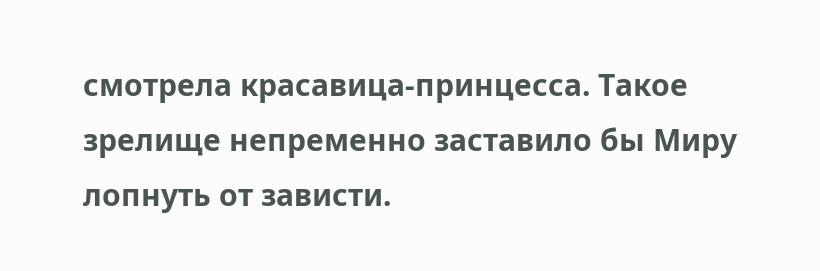смотрела красавица-принцесса. Такое зрелище непременно заставило бы Миру лопнуть от зависти.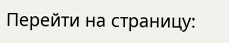Перейти на страницу: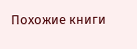Похожие книги